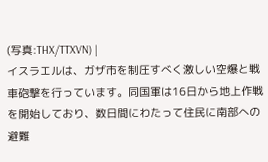(写真:THX/TTXVN) |
イスラエルは、ガザ市を制圧すべく激しい空爆と戦車砲撃を行っています。同国軍は16日から地上作戦を開始しており、数日間にわたって住民に南部への避難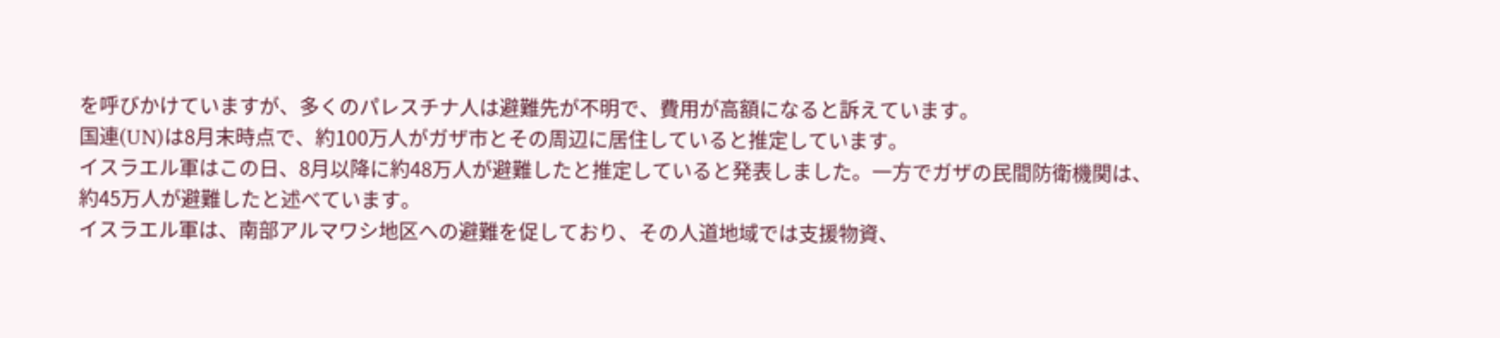を呼びかけていますが、多くのパレスチナ人は避難先が不明で、費用が高額になると訴えています。
国連(UN)は8月末時点で、約100万人がガザ市とその周辺に居住していると推定しています。
イスラエル軍はこの日、8月以降に約48万人が避難したと推定していると発表しました。一方でガザの民間防衛機関は、約45万人が避難したと述べています。
イスラエル軍は、南部アルマワシ地区への避難を促しており、その人道地域では支援物資、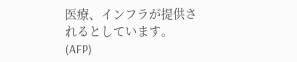医療、インフラが提供されるとしています。(AFP)